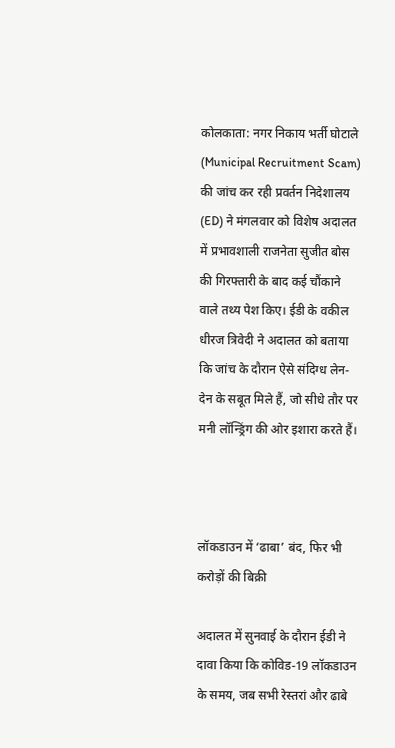कोलकाता: नगर निकाय भर्ती घोटाले (Municipal Recruitment Scam) की जांच कर रही प्रवर्तन निदेशालय (ED) ने मंगलवार को विशेष अदालत में प्रभावशाली राजनेता सुजीत बोस की गिरफ्तारी के बाद कई चौंकाने वाले तथ्य पेश किए। ईडी के वकील धीरज त्रिवेदी ने अदालत को बताया कि जांच के दौरान ऐसे संदिग्ध लेन-देन के सबूत मिले हैं, जो सीधे तौर पर मनी लॉन्ड्रिंग की ओर इशारा करते हैं।



लॉकडाउन में ‘ढाबा’ बंद, फिर भी करोड़ों की बिक्री

अदालत में सुनवाई के दौरान ईडी ने दावा किया कि कोविड-19 लॉकडाउन के समय, जब सभी रेस्तरां और ढाबे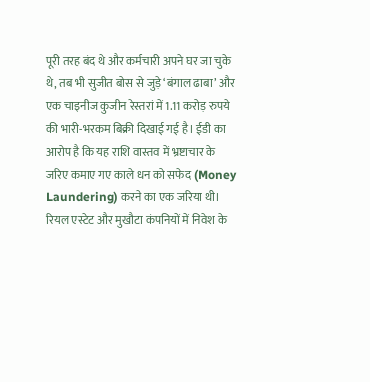पूरी तरह बंद थे और कर्मचारी अपने घर जा चुके थे, तब भी सुजीत बोस से जुड़े ‘बंगाल ढाबा’ और एक चाइनीज कुजीन रेस्तरां में 1.11 करोड़ रुपये की भारी-भरकम बिक्री दिखाई गई है। ईडी का आरोप है कि यह राशि वास्तव में भ्रष्टाचार के जरिए कमाए गए काले धन को सफेद (Money Laundering) करने का एक जरिया थी।
रियल एस्टेट और मुखौटा कंपनियों में निवेश के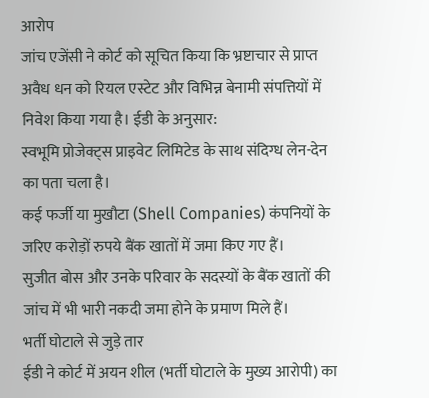आरोप
जांच एजेंसी ने कोर्ट को सूचित किया कि भ्रष्टाचार से प्राप्त अवैध धन को रियल एस्टेट और विभिन्न बेनामी संपत्तियों में निवेश किया गया है। ईडी के अनुसार:
स्वभूमि प्रोजेक्ट्स प्राइवेट लिमिटेड के साथ संदिग्ध लेन-देन का पता चला है।
कई फर्जी या मुखौटा (Shell Companies) कंपनियों के जरिए करोड़ों रुपये बैंक खातों में जमा किए गए हैं।
सुजीत बोस और उनके परिवार के सदस्यों के बैंक खातों की जांच में भी भारी नकदी जमा होने के प्रमाण मिले हैं।
भर्ती घोटाले से जुड़े तार
ईडी ने कोर्ट में अयन शील (भर्ती घोटाले के मुख्य आरोपी) का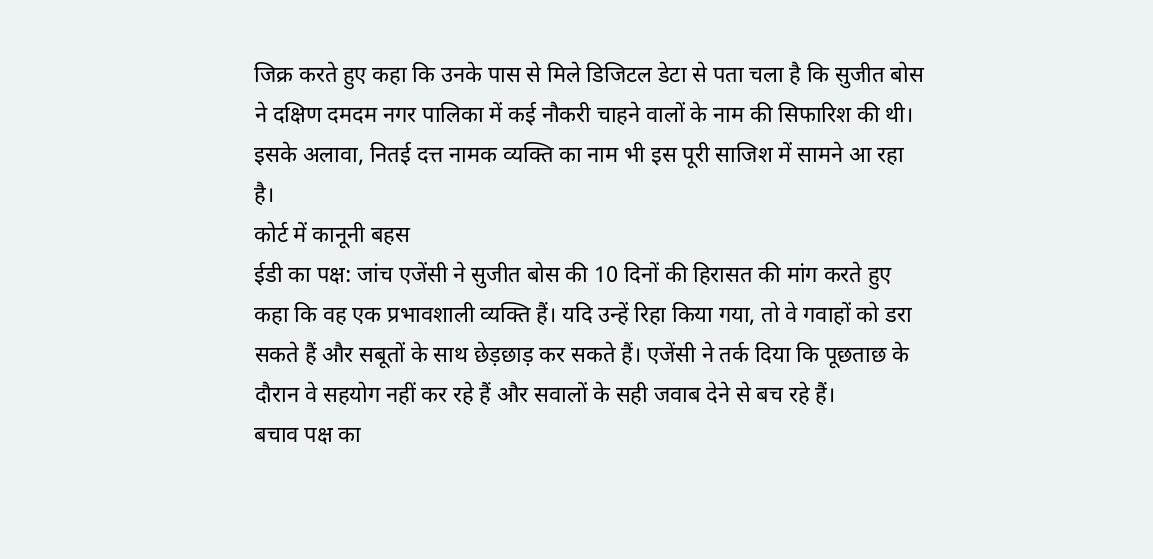जिक्र करते हुए कहा कि उनके पास से मिले डिजिटल डेटा से पता चला है कि सुजीत बोस ने दक्षिण दमदम नगर पालिका में कई नौकरी चाहने वालों के नाम की सिफारिश की थी। इसके अलावा, नितई दत्त नामक व्यक्ति का नाम भी इस पूरी साजिश में सामने आ रहा है।
कोर्ट में कानूनी बहस
ईडी का पक्ष: जांच एजेंसी ने सुजीत बोस की 10 दिनों की हिरासत की मांग करते हुए कहा कि वह एक प्रभावशाली व्यक्ति हैं। यदि उन्हें रिहा किया गया, तो वे गवाहों को डरा सकते हैं और सबूतों के साथ छेड़छाड़ कर सकते हैं। एजेंसी ने तर्क दिया कि पूछताछ के दौरान वे सहयोग नहीं कर रहे हैं और सवालों के सही जवाब देने से बच रहे हैं।
बचाव पक्ष का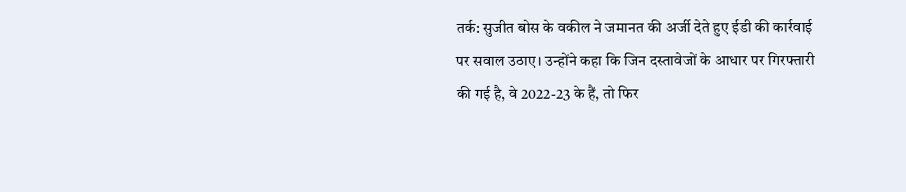तर्क: सुजीत बोस के वकील ने जमानत की अर्जी देते हुए ईडी की कार्रवाई पर सवाल उठाए। उन्होंने कहा कि जिन दस्तावेजों के आधार पर गिरफ्तारी की गई है, वे 2022-23 के हैं, तो फिर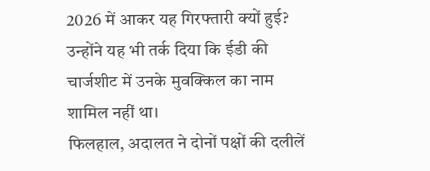2026 में आकर यह गिरफ्तारी क्यों हुई? उन्होंने यह भी तर्क दिया कि ईडी की चार्जशीट में उनके मुवक्किल का नाम शामिल नहीं था।
फिलहाल, अदालत ने दोनों पक्षों की दलीलें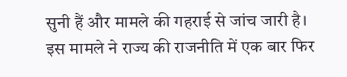सुनी हैं और मामले की गहराई से जांच जारी है। इस मामले ने राज्य की राजनीति में एक बार फिर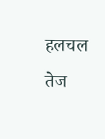हलचल तेज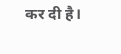कर दी है।